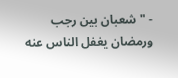- " شعبان بين رجب ورمضان يغفل الناس عنه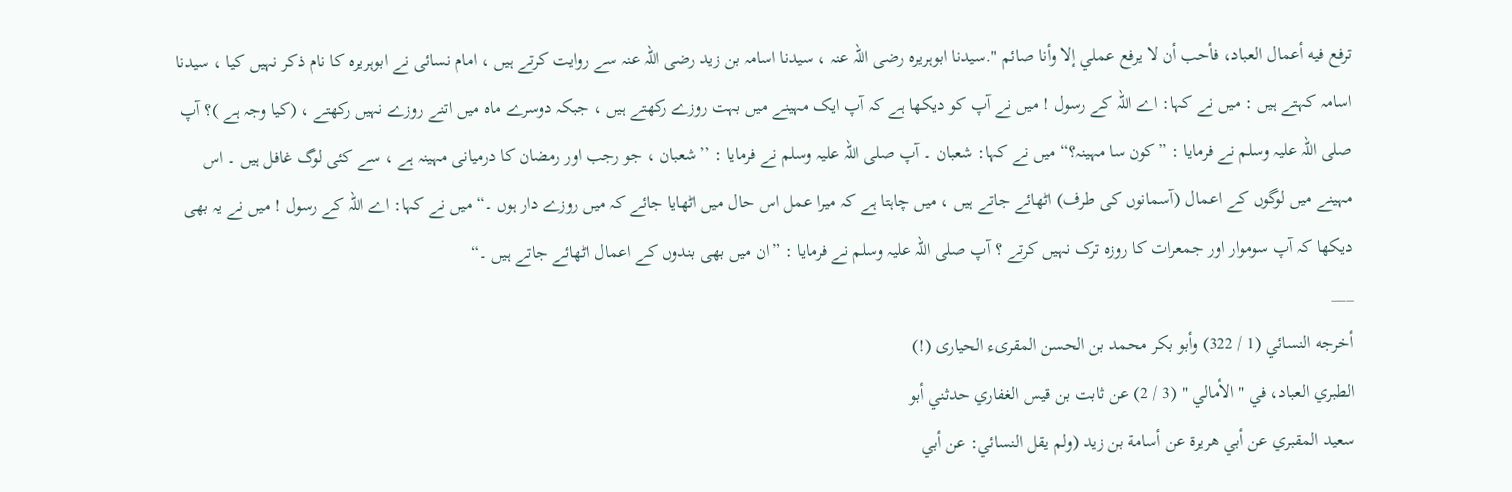ترفع فيه أعمال العباد، فأحب أن لا يرفع عملي إلا وأنا صائم ".سیدنا ابوہریرہ رضی اللہ عنہ ، سیدنا اسامہ بن زید رضی اللہ عنہ سے روایت کرتے ہیں ، امام نسائی نے ابوہریرہ کا نام ذکر نہیں کیا ، سیدنا اسامہ کہتے ہیں : میں نے کہا: اے اللہ کے رسول ! میں نے آپ کو دیکھا ہے کہ آپ ایک مہینے میں بہت روزے رکھتے ہیں ، جبکہ دوسرے ماہ میں اتنے روزے نہیں رکھتے ، (کیا وجہ ہے )؟ آپ صلی اللہ علیہ وسلم نے فرمایا : ”کون سا مہینہ؟“ میں نے کہا: شعبان ۔ آپ صلی اللہ علیہ وسلم نے فرمایا : ’’شعبان ، جو رجب اور رمضان کا درمیانی مہینہ ہے ، سے کئی لوگ غافل ہیں ۔ اس مہینے میں لوگوں کے اعمال (آسمانوں کی طرف) اٹھائے جاتے ہیں ، میں چاہتا ہے کہ میرا عمل اس حال میں اٹھایا جائے کہ میں روزے دار ہوں ۔“ میں نے کہا: اے اللہ کے رسول ! میں نے یہ بھی دیکھا کہ آپ سوموار اور جمعرات کا روزہ ترک نہیں کرتے ؟ آپ صلی اللہ علیہ وسلم نے فرمایا : ”ان میں بھی بندوں کے اعمال اٹھائے جاتے ہیں ۔“
___
أخرجه النسائي (1 / 322) وأبو بكر محمد بن الحسن المقرىء الحيارى (!)
الطبري العباد، في " الأمالي " (3 / 2) عن ثابت بن قيس الغفاري حدثني أبو
سعيد المقبري عن أبي هريرة عن أسامة بن زيد (ولم يقل النسائي: عن أبي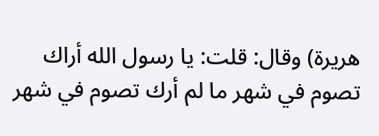هريرة) وقال: قلت: يا رسول الله أراك تصوم في شهر ما لم أرك تصوم في شهر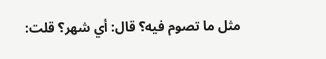مثل ما تصوم فيه؟ قال: أي شهر؟ قلت: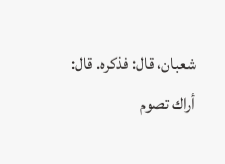شعبان، قال: فذكره. قال: أراك تصوم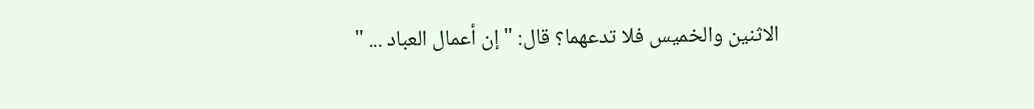الاثنين والخميس فلا تدعهما؟ قال: " إن أعمال العباد ... "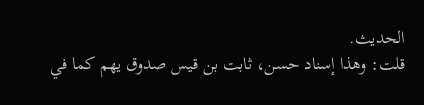الحديث.
قلت: وهذا إسناد حسن، ثابت بن قيس صدوق يهم كما في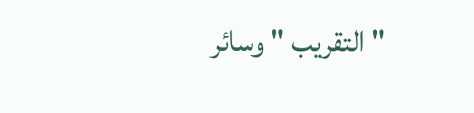" التقريب " وسائر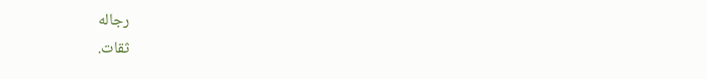رجاله
ثقات.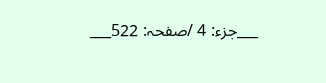___جزء: 4 /صفحہ: 522___